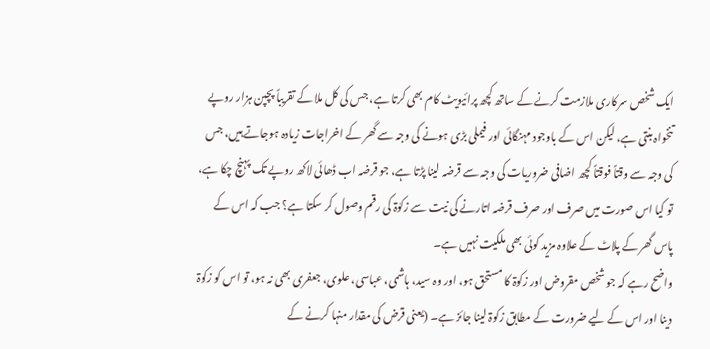ایک شخص سرکاری ملازمت کرنے کے ساتھ کچھ پرائیویٹ کام بھی کرتا ہے، جس کی کل ملا کے تقریباً پچپن ہزار روپے تنخواہ بنتی ہے، لیکن اس کے باوجود مہنگائی اور فیملی بڑی ہونے کی وجہ سے گھر کے اخراجات زیادہ ہوجاتے ہیں، جس کی وجہ سے وقتاً فوقتاً کچھ اضافی ضروریات کی وجہ سے قرضہ لینا پڑتا ہے، جو قرضہ اب ڈھائی لاکھ روپے تک پہنچ چکا ہے، تو کیا اس صورت میں صرف اور صرف قرضہ اتارنے کی نیت سے زکوٰۃ کی رقم وصول کر سکتا ہے؟ جب کہ اس کے پاس گھر کے پلاٹ کے علاوہ مزید کوئی بھی ملکیت نہیں ہے۔
واضح رہے کہ جو شخص مقروض اور زکوۃ کا مستحق ہو، اور وہ سید، ہاشمی، عباسی، علوی، جعفری بھی نہ ہو، تو اس کو زکوۃ دینا اور اس کے لیے ضرورت کے مطابق زکوۃ لینا جائز ہے۔ (یعنی قرض کی مقدار منہا کرنے کے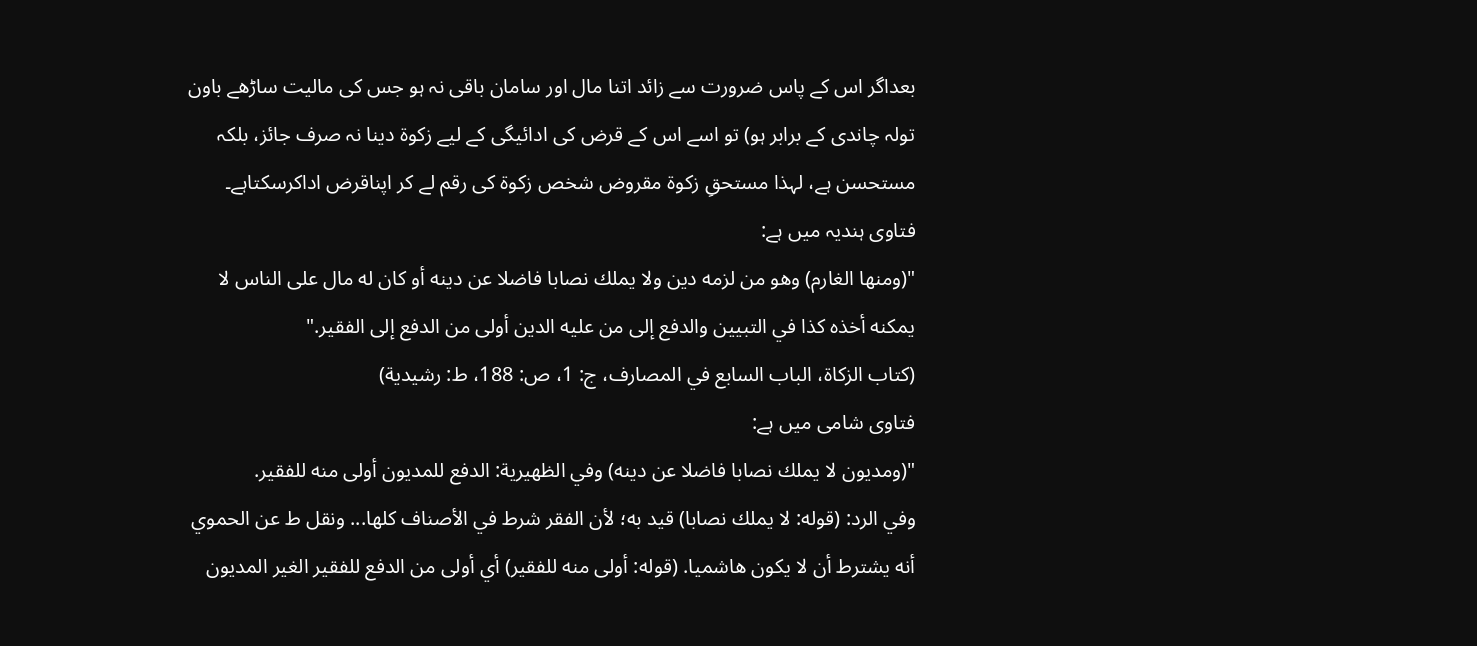بعداگر اس کے پاس ضرورت سے زائد اتنا مال اور سامان باقی نہ ہو جس کی مالیت ساڑھے باون تولہ چاندی کے برابر ہو) تو اسے اس کے قرض کی ادائیگی کے لیے زکوۃ دینا نہ صرف جائز، بلکہ مستحسن ہے، لہذا مستحقِ زکوۃ مقروض شخص زکوۃ کی رقم لے کر اپناقرض اداکرسکتاہے۔
فتاوی ہندیہ میں ہے:
"(ومنها الغارم) وهو من لزمه دين ولا يملك نصابا فاضلا عن دينه أو كان له مال على الناس لا يمكنه أخذه كذا في التبيين والدفع إلى من عليه الدين أولى من الدفع إلى الفقير."
(كتاب الزكاة، الباب السابع في المصارف، ج: 1، ص: 188، ط: رشيدية)
فتاوی شامی میں ہے:
"(ومديون لا يملك نصابا فاضلا عن دينه) وفي الظهيرية: الدفع للمديون أولى منه للفقير.
وفي الرد: (قوله: لا يملك نصابا) قيد به؛ لأن الفقر شرط في الأصناف كلها... ونقل ط عن الحموي أنه يشترط أن لا يكون هاشميا. (قوله: أولى منه للفقير) أي أولى من الدفع للفقير الغير المديون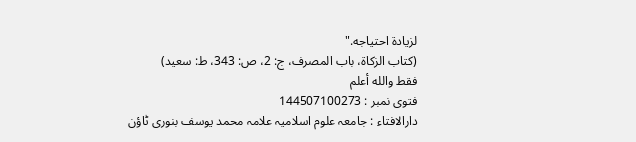لزيادة احتياجه."
(كتاب الزكاة، باب المصرف، ج: 2، ص: 343، ط: سعید)
فقط والله أعلم
فتوی نمبر : 144507100273
دارالافتاء : جامعہ علوم اسلامیہ علامہ محمد یوسف بنوری ٹاؤن